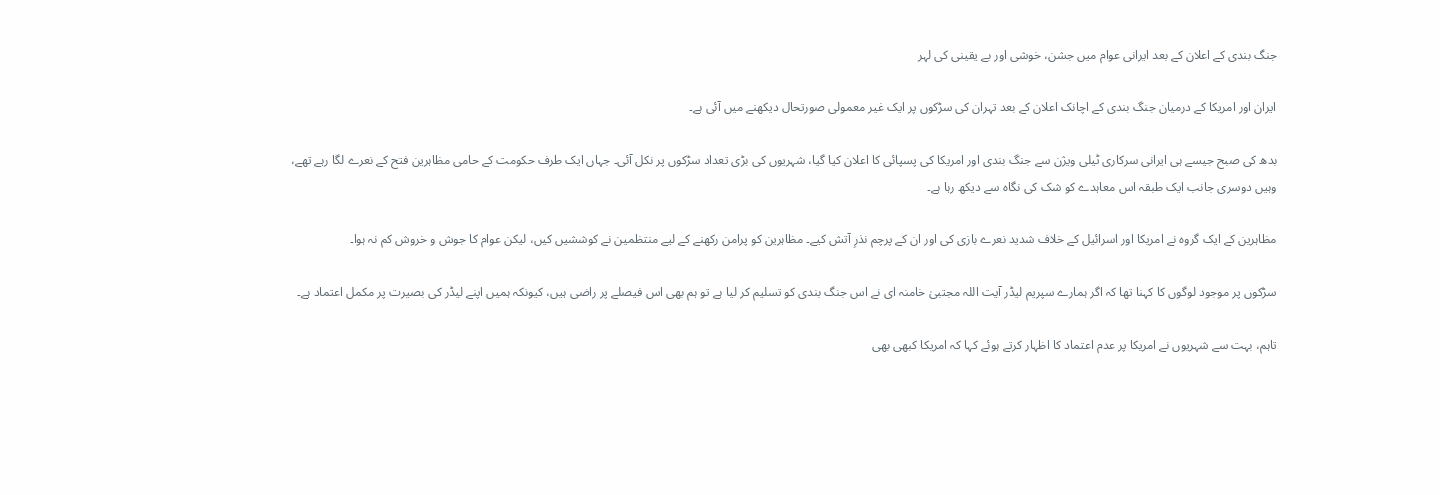جنگ بندی کے اعلان کے بعد ایرانی عوام میں جشن، خوشی اور بے یقینی کی لہر

ایران اور امریکا کے درمیان جنگ بندی کے اچانک اعلان کے بعد تہران کی سڑکوں پر ایک غیر معمولی صورتحال دیکھنے میں آئی ہے۔

بدھ کی صبح جیسے ہی ایرانی سرکاری ٹیلی ویژن سے جنگ بندی اور امریکا کی پسپائی کا اعلان کیا گیا، شہریوں کی بڑی تعداد سڑکوں پر نکل آئی۔ جہاں ایک طرف حکومت کے حامی مظاہرین فتح کے نعرے لگا رہے تھے، وہیں دوسری جانب ایک طبقہ اس معاہدے کو شک کی نگاہ سے دیکھ رہا ہے۔

مظاہرین کے ایک گروہ نے امریکا اور اسرائیل کے خلاف شدید نعرے بازی کی اور ان کے پرچم نذرِ آتش کیے۔ مظاہرین کو پرامن رکھنے کے لیے منتظمین نے کوششیں کیں، لیکن عوام کا جوش و خروش کم نہ ہوا۔

سڑکوں پر موجود لوگوں کا کہنا تھا کہ اگر ہمارے سپریم لیڈر آیت اللہ مجتبیٰ خامنہ ای نے اس جنگ بندی کو تسلیم کر لیا ہے تو ہم بھی اس فیصلے پر راضی ہیں، کیونکہ ہمیں اپنے لیڈر کی بصیرت پر مکمل اعتماد ہے۔

تاہم، بہت سے شہریوں نے امریکا پر عدم اعتماد کا اظہار کرتے ہوئے کہا کہ امریکا کبھی بھی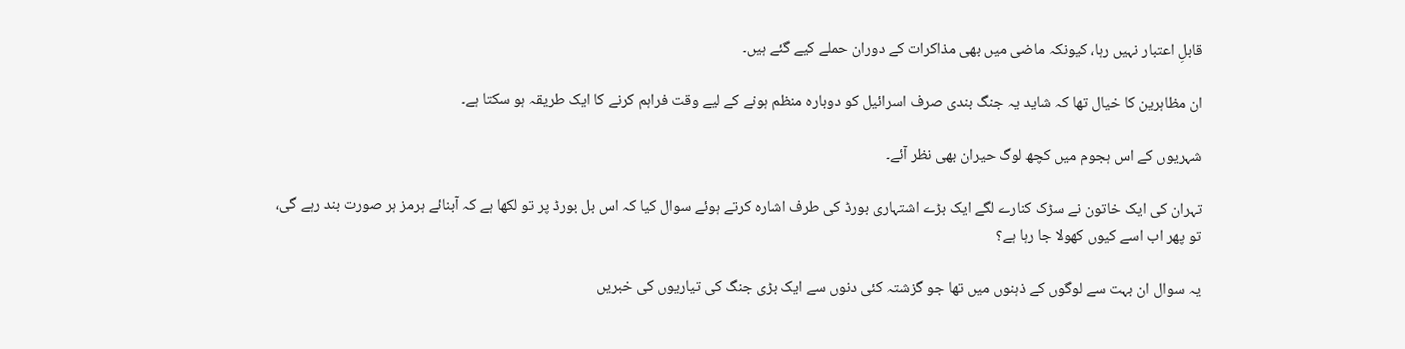قابلِ اعتبار نہیں رہا، کیونکہ ماضی میں بھی مذاکرات کے دوران حملے کیے گئے ہیں۔

ان مظاہرین کا خیال تھا کہ شاید یہ جنگ بندی صرف اسرائیل کو دوبارہ منظم ہونے کے لیے وقت فراہم کرنے کا ایک طریقہ ہو سکتا ہے۔

شہریوں کے اس ہجوم میں کچھ لوگ حیران بھی نظر آئے۔

تہران کی ایک خاتون نے سڑک کنارے لگے ایک بڑے اشتہاری بورڈ کی طرف اشارہ کرتے ہوئے سوال کیا کہ اس بل بورڈ پر تو لکھا ہے کہ آبنائے ہرمز ہر صورت بند رہے گی، تو پھر اب اسے کیوں کھولا جا رہا ہے؟

یہ سوال ان بہت سے لوگوں کے ذہنوں میں تھا جو گزشتہ کئی دنوں سے ایک بڑی جنگ کی تیاریوں کی خبریں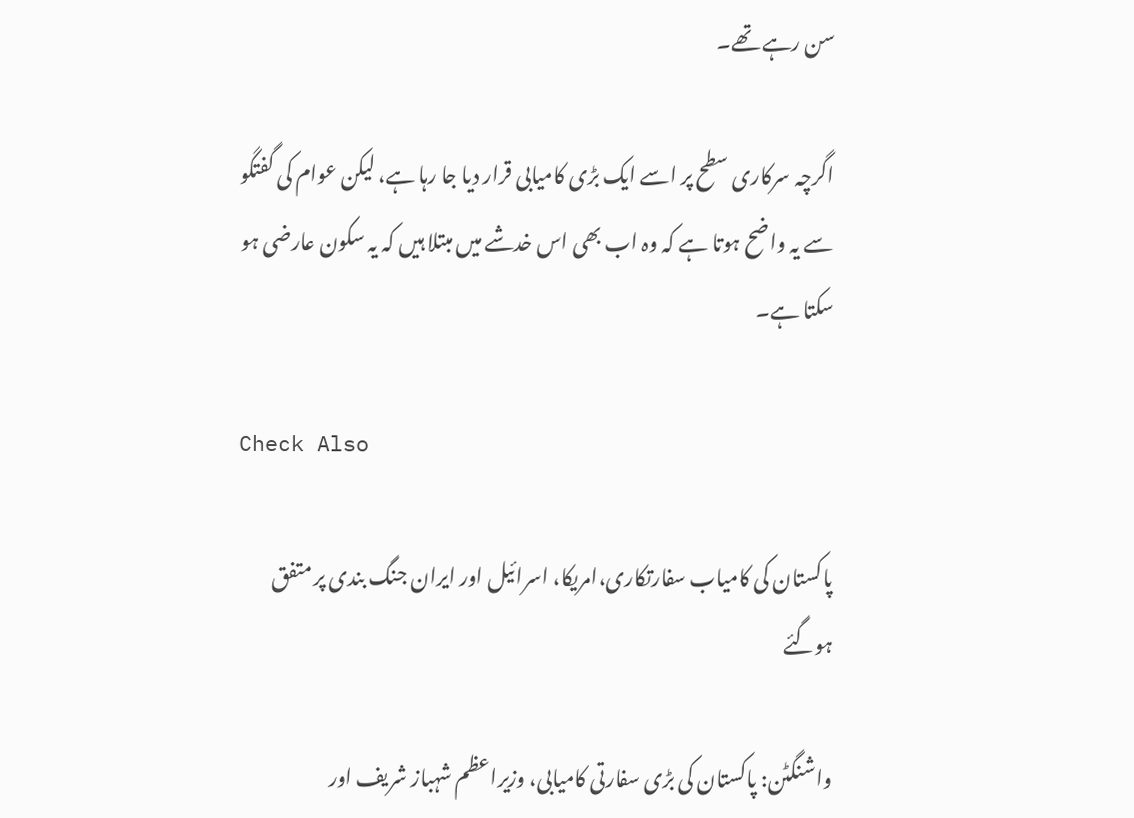سن رہے تھے۔

اگرچہ سرکاری سطح پر اسے ایک بڑی کامیابی قرار دیا جا رہا ہے، لیکن عوام کی گفتگو سے یہ واضح ہوتا ہے کہ وہ اب بھی اس خدشے میں مبتلا ہیں کہ یہ سکون عارضی ہو سکتا ہے۔

Check Also

پاکستان کی کامیاب سفارتکاری،امریکا، اسرائیل اور ایران جنگ بندی پر متفق ہوگئے

واشنگٹن: پاکستان کی بڑی سفارتی کامیابی، وزیراعظم شہباز شریف اور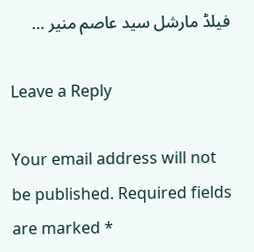فیلڈ مارشل سید عاصم منیر …

Leave a Reply

Your email address will not be published. Required fields are marked *